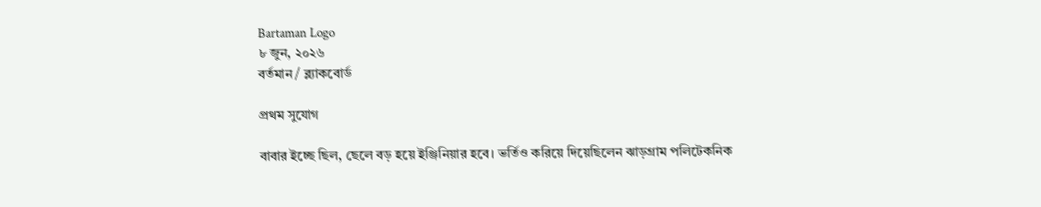Bartaman Logo
৮ জুন, ২০২৬
বর্তমান / ব্ল্যাকবোর্ড

প্রথম সুযোগ

বাবার ইচ্ছে ছিল, ছেলে বড় হয়ে ইঞ্জিনিয়ার হবে। ভর্তিও করিয়ে দিয়েছিলেন ঝাড়গ্রাম পলিটেকনিক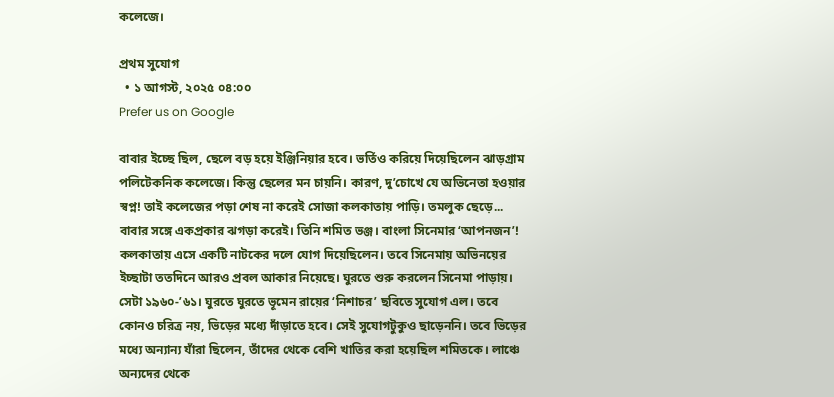কলেজে।

প্রথম সুযোগ
  • ১ আগস্ট, ২০২৫ ০৪:০০
Prefer us on Google

বাবার ইচ্ছে ছিল, ছেলে বড় হয়ে ইঞ্জিনিয়ার হবে। ভর্তিও করিয়ে দিয়েছিলেন ঝাড়গ্রাম পলিটেকনিক কলেজে। কিন্তু ছেলের মন চায়নি। কারণ, দু’চোখে যে অভিনেতা হওয়ার স্বপ্ন! তাই কলেজের পড়া শেষ না করেই সোজা কলকাতায় পাড়ি। তমলুক ছেড়ে... বাবার সঙ্গে একপ্রকার ঝগড়া করেই। তিনি শমিত ভঞ্জ। বাংলা সিনেমার ‘আপনজন’! কলকাতায় এসে একটি নাটকের দলে যোগ দিয়েছিলেন। তবে সিনেমায় অভিনয়ের ইচ্ছাটা ততদিনে আরও প্রবল আকার নিয়েছে। ঘুরতে শুরু করলেন সিনেমা পাড়ায়। সেটা ১৯৬০-’৬১। ঘুরতে ঘুরতে ভূমেন রায়ের ‘নিশাচর’ ছবিতে সুযোগ এল। তবে কোনও চরিত্র নয়, ভিড়ের মধ্যে দাঁড়াতে হবে। সেই সুযোগটুকুও ছাড়েননি। তবে ভিড়ের মধ্যে অন্যান্য যাঁরা ছিলেন, তাঁদের থেকে বেশি খাতির করা হয়েছিল শমিতকে। লাঞ্চে অন্যদের থেকে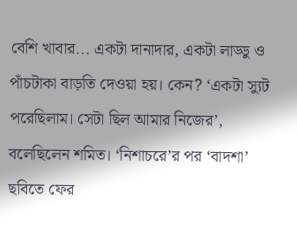বেশি খাবার... একটা দানাদার, একটা লাড্ডু ও পাঁচটাকা বাড়তি দেওয়া হয়। কেন? ‘একটা স্যুট পরেছিলাম। সেটা ছিল আমার নিজের’, বলেছিলেন শমিত। ‘নিশাচরে’র পর ‘বাদশা’ ছবিতে ফের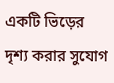একটি ভিড়ের দৃশ্য করার সুযোগ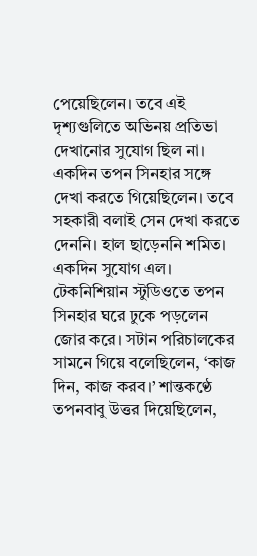পেয়েছিলেন। তবে এই দৃশ্যগুলিতে অভিনয় প্রতিভা দেখানোর সুযোগ ছিল না। একদিন তপন সিনহার সঙ্গে দেখা করতে গিয়েছিলেন। তবে সহকারী বলাই সেন দেখা করতে দেননি। হাল ছাড়েননি শমিত। একদিন সুযোগ এল। টেকনিশিয়ান স্টুডিওতে তপন সিনহার ঘরে ঢুকে পড়লেন জোর করে। সটান পরিচালকের সামনে গিয়ে বলেছিলেন, ‘কাজ দিন, কাজ করব।’ শান্তকণ্ঠে তপনবাবু উত্তর দিয়েছিলেন,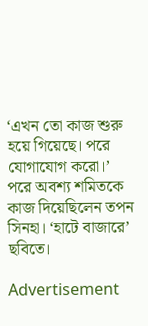‘এখন তো কাজ শুরু হয়ে গিয়েছে। পরে যোগাযোগ করো।’ পরে অবশ্য শমিতকে কাজ দিয়েছিলেন তপন সিনহা। ‘হাটে বাজারে’ ছবিতে।

Advertisement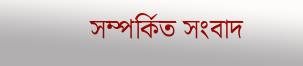সম্পর্কিত সংবাদ